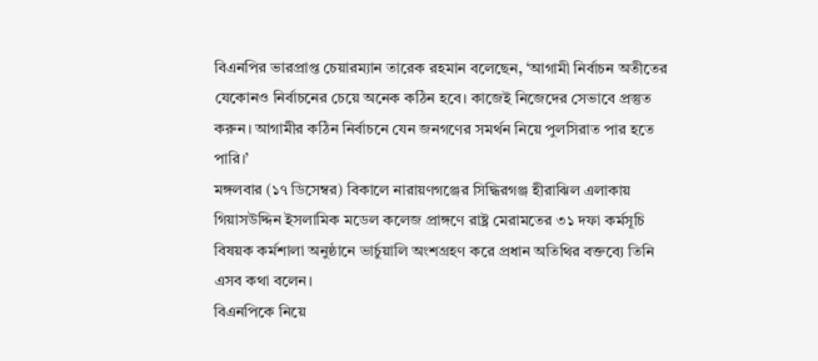বিএনপির ভারপ্রাপ্ত চেয়ারম্যান তারেক রহমান বলেছেন, ‘আগামী নির্বাচন অতীতের যেকোনও নির্বাচনের চেয়ে অনেক কঠিন হবে। কাজেই নিজেদের সেভাবে প্রস্তুত করুন। আগামীর কঠিন নির্বাচনে যেন জনগণের সমর্থন নিয়ে পুলসিরাত পার হতে পারি।’
মঙ্গলবার (১৭ ডিসেম্বর) বিকালে নারায়ণগঞ্জের সিদ্ধিরগঞ্জ হীরাঝিল এলাকায় গিয়াসউদ্দিন ইসলামিক মডেল কলেজ প্রাঙ্গণে রাষ্ট্র মেরামতের ৩১ দফা কর্মসূচি বিষয়ক কর্মশালা অনুষ্ঠানে ভার্চুয়ালি অংশগ্রহণ করে প্রধান অতিথির বক্তব্যে তিনি এসব কথা বলেন।
বিএনপিকে নিয়ে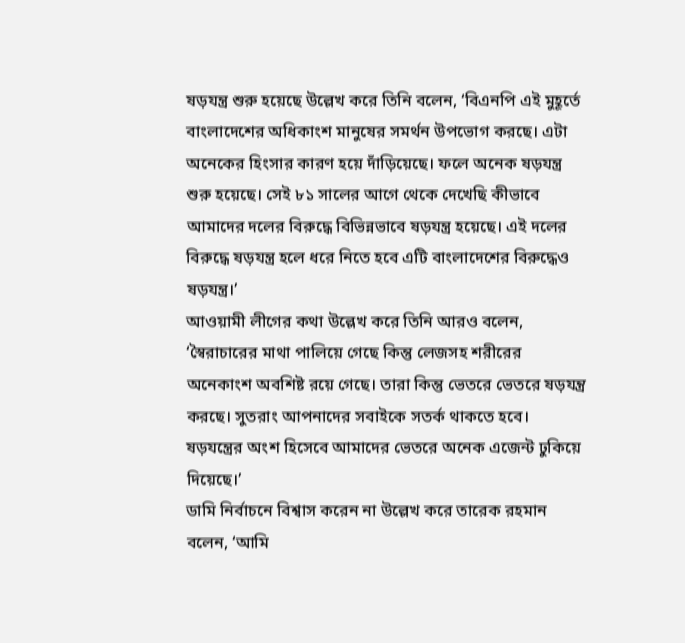ষড়যন্ত্র শুরু হয়েছে উল্লেখ করে তিনি বলেন, ‘বিএনপি এই মুহূর্তে বাংলাদেশের অধিকাংশ মানুষের সমর্থন উপভোগ করছে। এটা অনেকের হিংসার কারণ হয়ে দাঁড়িয়েছে। ফলে অনেক ষড়যন্ত্র শুরু হয়েছে। সেই ৮১ সালের আগে থেকে দেখেছি কীভাবে আমাদের দলের বিরুদ্ধে বিভিন্নভাবে ষড়যন্ত্র হয়েছে। এই দলের বিরুদ্ধে ষড়যন্ত্র হলে ধরে নিতে হবে এটি বাংলাদেশের বিরুদ্ধেও ষড়যন্ত্র।’
আওয়ামী লীগের কথা উল্লেখ করে তিনি আরও বলেন, ‘স্বৈরাচারের মাথা পালিয়ে গেছে কিন্তু লেজসহ শরীরের অনেকাংশ অবশিষ্ট রয়ে গেছে। তারা কিন্তু ভেতরে ভেতরে ষড়যন্ত্র করছে। সুতরাং আপনাদের সবাইকে সতর্ক থাকতে হবে। ষড়যন্ত্রের অংশ হিসেবে আমাদের ভেতরে অনেক এজেন্ট ঢুকিয়ে দিয়েছে।’
ডামি নির্বাচনে বিশ্বাস করেন না উল্লেখ করে তারেক রহমান বলেন, ‘আমি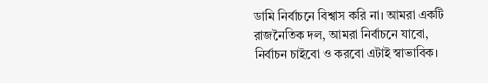ডামি নির্বাচনে বিশ্বাস করি না। আমরা একটি রাজনৈতিক দল, আমরা নির্বাচনে যাবো, নির্বাচন চাইবো ও করবো এটাই স্বাভাবিক।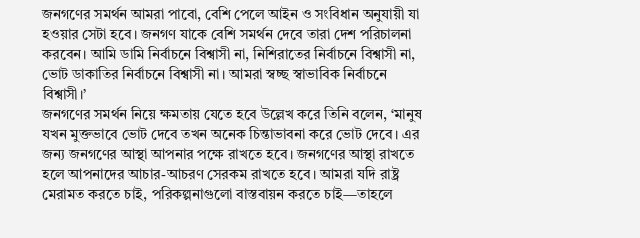জনগণের সমর্থন আমরা পাবো, বেশি পেলে আইন ও সংবিধান অনুযায়ী যা হওয়ার সেটা হবে। জনগণ যাকে বেশি সমর্থন দেবে তারা দেশ পরিচালনা করবেন। আমি ডামি নির্বাচনে বিশ্বাসী না, নিশিরাতের নির্বাচনে বিশ্বাসী না, ভোট ডাকাতির নির্বাচনে বিশ্বাসী না। আমরা স্বচ্ছ স্বাভাবিক নির্বাচনে বিশ্বাসী।’
জনগণের সমর্থন নিয়ে ক্ষমতায় যেতে হবে উল্লেখ করে তিনি বলেন, ‘মানুষ যখন মুক্তভাবে ভোট দেবে তখন অনেক চিন্তাভাবনা করে ভোট দেবে। এর জন্য জনগণের আস্থা আপনার পক্ষে রাখতে হবে। জনগণের আস্থা রাখতে হলে আপনাদের আচার-আচরণ সেরকম রাখতে হবে। আমরা যদি রাষ্ট্র মেরামত করতে চাই, পরিকল্পনাগুলো বাস্তবায়ন করতে চাই—তাহলে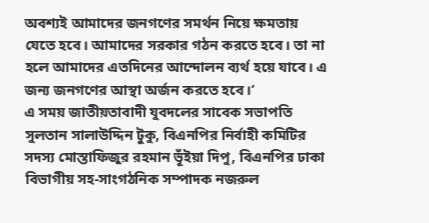অবশ্যই আমাদের জনগণের সমর্থন নিয়ে ক্ষমতায় যেতে হবে। আমাদের সরকার গঠন করতে হবে। তা না হলে আমাদের এতদিনের আন্দোলন ব্যর্থ হয়ে যাবে। এ জন্য জনগণের আস্থা অর্জন করতে হবে।’
এ সময় জাতীয়তাবাদী যুবদলের সাবেক সভাপতি সুলতান সালাউদ্দিন টুকু, বিএনপির নির্বাহী কমিটির সদস্য মোস্তাফিজুর রহমান ভূঁইয়া দিপু, বিএনপির ঢাকা বিভাগীয় সহ-সাংগঠনিক সম্পাদক নজরুল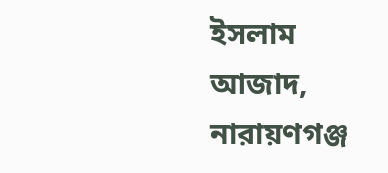ইসলাম আজাদ, নারায়ণগঞ্জ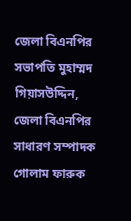জেলা বিএনপির সভাপতি মুহাম্মদ গিয়াসউদ্দিন, জেলা বিএনপির সাধারণ সম্পাদক গোলাম ফারুক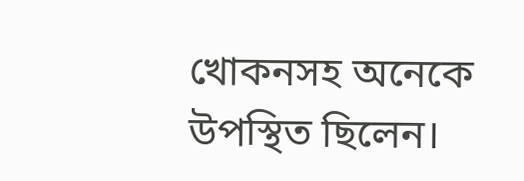খোকনসহ অনেকে উপস্থিত ছিলেন।